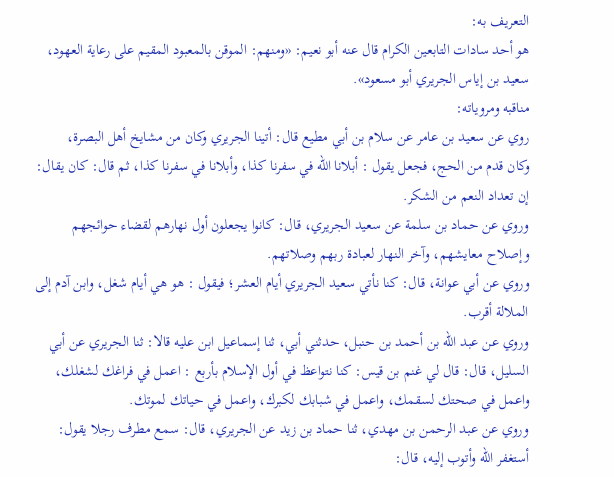التعريف به:
هو أحد سادات التابعين الكرام قال عنه أبو نعيم: «ومنهم: الموقن بالمعبود المقيم على رعاية العهود، سعيد بن إياس الجريري أبو مسعود».
مناقبه ومروياته:
روي عن سعيد بن عامر عن سلام بن أبي مطيع قال: أتينا الجريري وكان من مشايخ أهل البصرة،
وكان قدم من الحج، فجعل يقول : أبلانا الله في سفرنا كذا، وأبلانا في سفرنا كذا، ثم قال: كان يقال: إن تعداد النعم من الشكر.
وروي عن حماد بن سلمة عن سعيد الجريري، قال: كانوا يجعلون أول نهارهم لقضاء حوائجهم وإصلاح معايشهم، وآخر النهار لعبادة ربهم وصلاتهم.
وروي عن أبي عوانة، قال: كنا نأتي سعيد الجريري أيام العشر؛ فيقول : هو هي أيام شغل، وابن آدم إلى الملالة أقرب.
وروي عن عبد الله بن أحمد بن حنبل، حدثني أبي، ثنا إسماعيل ابن عليه قالا: ثنا الجريري عن أبي السليل، قال: قال لي غنم بن قيس: كنا نتواعظ في أول الإسلام بأربع : اعمل في فراغك لشغلك، واعمل في صحتك لسقمك، واعمل في شبابك لكبرك، واعمل في حياتك لموتك.
وروي عن عبد الرحمن بن مهدي، ثنا حماد بن زيد عن الجريري، قال: سمع مطرف رجلا يقول: أستغفر الله وأتوب إليه، قال: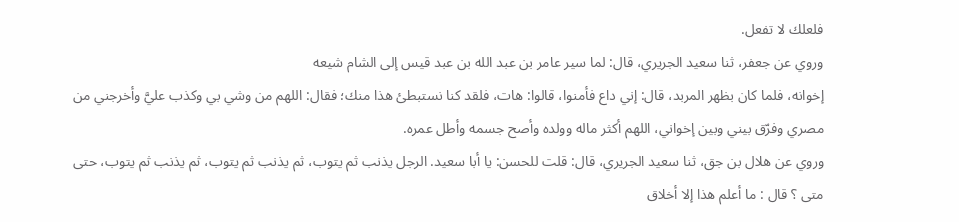فلعلك لا تفعل.
وروي عن جعفر، ثنا سعيد الجريري، قال: لما سير عامر بن عبد الله بن عبد قيس إلى الشام شيعه
إخوانه، فلما كان بظهر المربد، قال: إني داع فأمنوا، قالوا: هات، فلقد كنا نستبطئ هذا منك؛ فقال: اللهم من وشي بي وكذب عليَّ وأخرجني من مصري وفرّق بيني وبين إخواني، اللهم أكثر ماله وولده وأصح جسمه وأطل عمره.
وروي عن هلال بن جق، ثنا سعيد الجريري، قال: قلت للحسن: يا أبا سعيد. الرجل يذنب ثم يتوب، ثم يذنب ثم يتوب، ثم يذنب ثم يتوب، حتى متى ؟ قال : ما أعلم هذا إلا أخلاق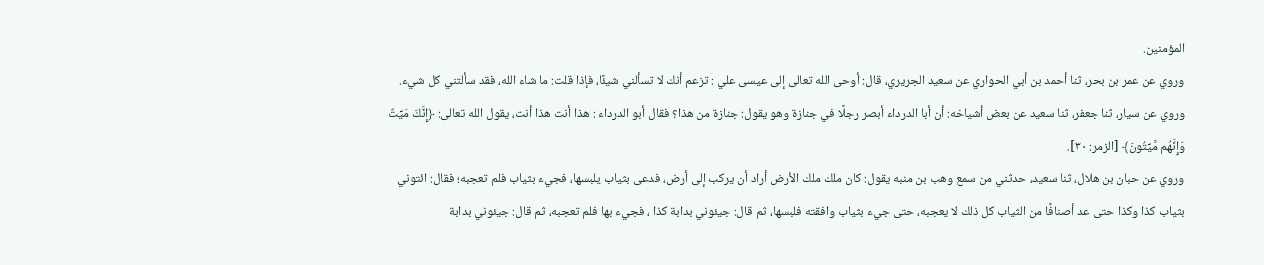المؤمنين.
وروي عن عمر بن بحر، ثنا أحمد بن أبي الحواري عن سعيد الجريري، قال: أوحى الله تعالى إلى عيسى علي : تزعم أنك لا تسألني شيئًا، فإذا قلت: ما شاء الله، فقد سألتني كل شيء.
وروي عن سيار، ثنا جعفر، ثنا سعيد عن بعض أشياخه: أن أبا الدرداء أبصر رجلًا في جنازة وهو يقول: جنازة من هذا؟ فقال أبو الدرداء : هذا أنت هذا أنت، يقول الله تعالى: ﴿إِنَّكَ مَيِّتٌ وَإِنَّهُم مَّيِّتُونَ﴾ [الزمر: ٣٠].
وروي عن حبان بن هلال، ثنا سعيد، حدثني من سمع وهب بن منبه يقول: كان ملك ملك الأرض أراد أن يركب إلى أرض، فدعى بثياب يلبسها، فجيء بثياب فلم تعجبه؛ فقال: ائتوني بثياب كذا وكذا حتى عد أصنافًا من الثياب كل ذلك لا يعجبه، حتى جيء بثياب وافقته فلبسها، ثم قال: جيئوني بدابة كذا ، فجيء بها فلم تعجبه، ثم قال: جيئوني بدابة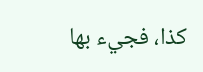كذا، فجيء بها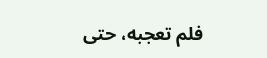فلم تعجبه، حتى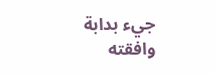جيء بدابة وافقته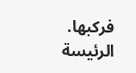فركبها.
الرئيسة